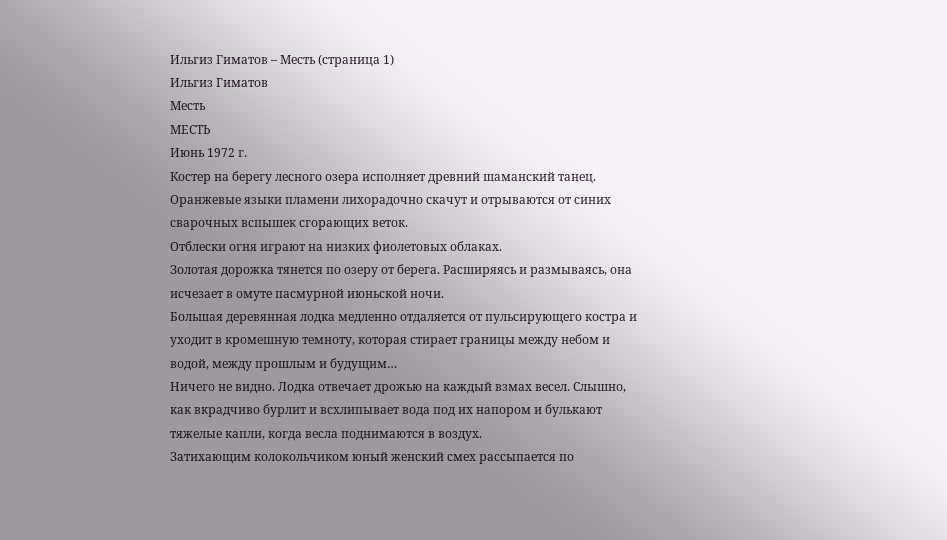Ильгиз Гиматов – Месть (страница 1)
Ильгиз Гиматов
Месть
МЕСТЬ
Июнь 1972 г.
Костер на берегу лесного озера исполняет древний шаманский танец.
Оранжевые языки пламени лихорадочно скачут и отрываются от синих сварочных вспышек сгорающих веток.
Отблески огня играют на низких фиолетовых облаках.
Золотая дорожка тянется по озеру от берега. Расширяясь и размываясь, она исчезает в омуте пасмурной июньской ночи.
Большая деревянная лодка медленно отдаляется от пульсирующего костра и уходит в кромешную темноту, которая стирает границы между небом и водой, между прошлым и будущим…
Ничего не видно. Лодка отвечает дрожью на каждый взмах весел. Слышно, как вкрадчиво бурлит и всхлипывает вода под их напором и булькают тяжелые капли, когда весла поднимаются в воздух.
Затихающим колокольчиком юный женский смех рассыпается по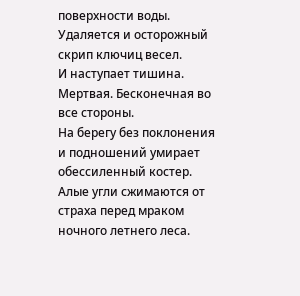поверхности воды. Удаляется и осторожный скрип ключиц весел.
И наступает тишина. Мертвая. Бесконечная во все стороны.
На берегу без поклонения и подношений умирает обессиленный костер. Алые угли сжимаются от страха перед мраком ночного летнего леса.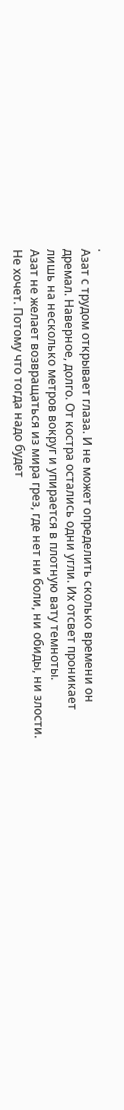.
Азат с трудом открывает глаза. И не может определить сколько времени он дремал. Наверное, долго. От костра остались одни угли. Их отсвет проникает лишь на несколько метров вокруг и упирается в плотную вату темноты.
Азат не желает возвращаться из мира грез, где нет ни боли, ни обиды, ни злости. Не хочет. Потому что тогда надо будет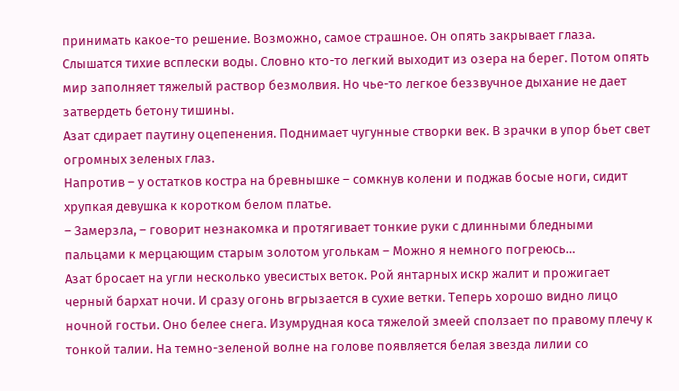принимать какое-то решение. Возможно, самое страшное. Он опять закрывает глаза.
Слышатся тихие всплески воды. Словно кто-то легкий выходит из озера на берег. Потом опять мир заполняет тяжелый раствор безмолвия. Но чье-то легкое беззвучное дыхание не дает затвердеть бетону тишины.
Азат сдирает паутину оцепенения. Поднимает чугунные створки век. В зрачки в упор бьет свет огромных зеленых глаз.
Напротив – у остатков костра на бревнышке – сомкнув колени и поджав босые ноги, сидит хрупкая девушка к коротком белом платье.
– Замерзла, – говорит незнакомка и протягивает тонкие руки с длинными бледными пальцами к мерцающим старым золотом уголькам – Можно я немного погреюсь…
Азат бросает на угли несколько увесистых веток. Рой янтарных искр жалит и прожигает черный бархат ночи. И сразу огонь вгрызается в сухие ветки. Теперь хорошо видно лицо ночной гостьи. Оно белее снега. Изумрудная коса тяжелой змеей сползает по правому плечу к тонкой талии. На темно-зеленой волне на голове появляется белая звезда лилии со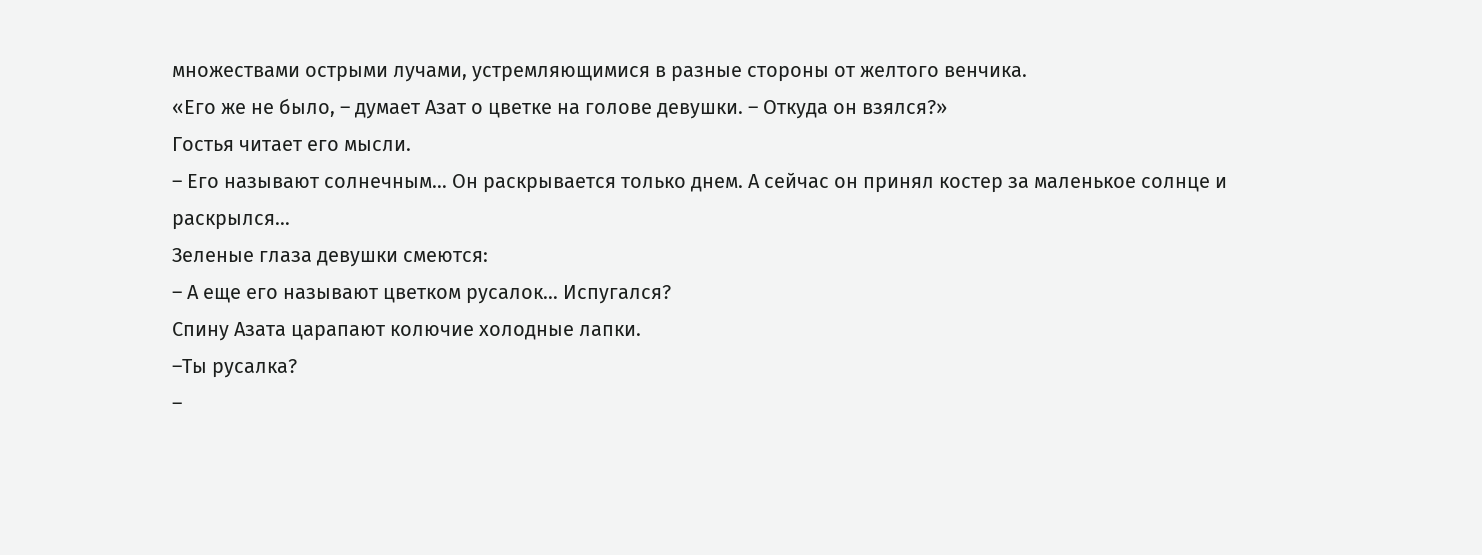множествами острыми лучами, устремляющимися в разные стороны от желтого венчика.
«Его же не было, – думает Азат о цветке на голове девушки. – Откуда он взялся?»
Гостья читает его мысли.
– Его называют солнечным… Он раскрывается только днем. А сейчас он принял костер за маленькое солнце и раскрылся…
Зеленые глаза девушки смеются:
– А еще его называют цветком русалок… Испугался?
Спину Азата царапают колючие холодные лапки.
–Ты русалка?
–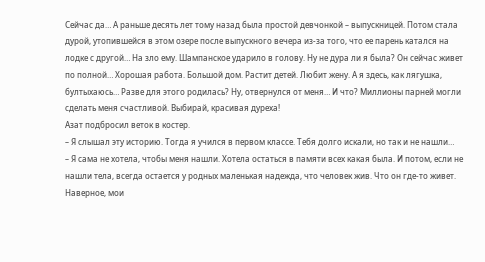Сейчас да… А раньше десять лет тому назад была простой девчонкой – выпускницей. Потом стала дурой, утопившейся в этом озере после выпускного вечера из-за того, что ее парень катался на лодке с другой… На зло ему. Шампанское ударило в голову. Ну не дура ли я была? Он сейчас живет по полной… Хорошая работа. Большой дом. Растит детей. Любит жену. А я здесь, как лягушка, бултыхаюсь… Разве для этого родилась? Ну, отвернулся от меня… И что? Миллионы парней могли сделать меня счастливой. Выбирай, красивая дуреха!
Азат подбросил веток в костер.
– Я слышал эту историю. Тогда я учился в первом классе. Тебя долго искали, но так и не нашли…
– Я сама не хотела, чтобы меня нашли. Хотела остаться в памяти всех какая была. И потом, если не нашли тела, всегда остается у родных маленькая надежда, что человек жив. Что он где-то живет. Наверное, мои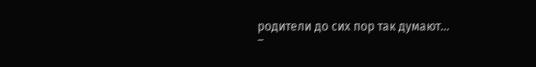родители до сих пор так думают…
–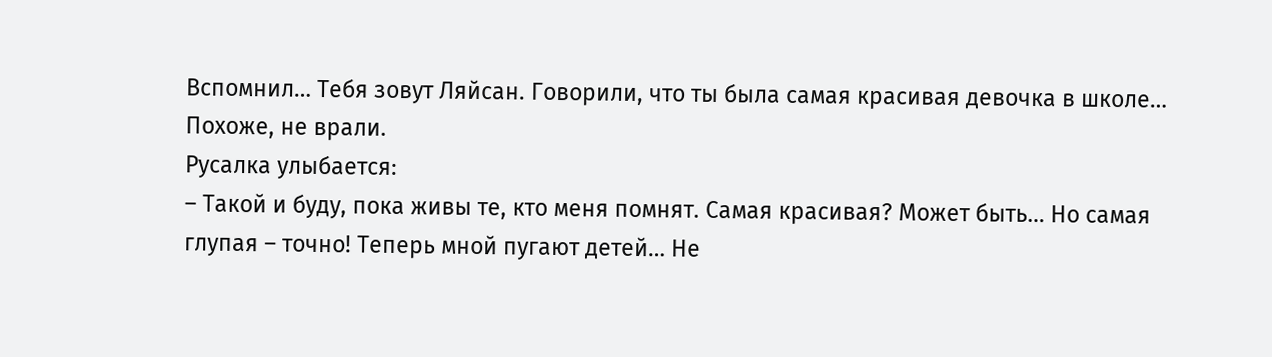Вспомнил… Тебя зовут Ляйсан. Говорили, что ты была самая красивая девочка в школе… Похоже, не врали.
Русалка улыбается:
– Такой и буду, пока живы те, кто меня помнят. Самая красивая? Может быть… Но самая глупая – точно! Теперь мной пугают детей… Не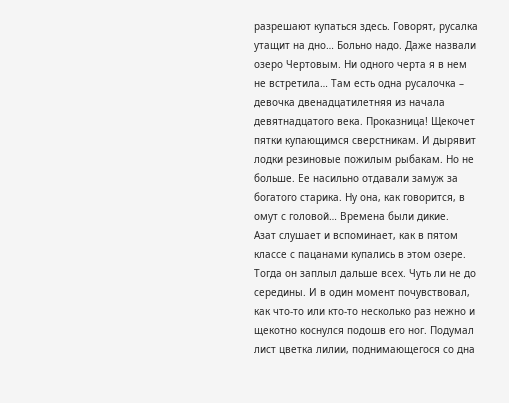разрешают купаться здесь. Говорят, русалка утащит на дно… Больно надо. Даже назвали озеро Чертовым. Ни одного черта я в нем не встретила… Там есть одна русалочка – девочка двенадцатилетняя из начала девятнадцатого века. Проказница! Щекочет пятки купающимся сверстникам. И дырявит лодки резиновые пожилым рыбакам. Но не больше. Ее насильно отдавали замуж за богатого старика. Ну она, как говорится, в омут с головой… Времена были дикие.
Азат слушает и вспоминает, как в пятом классе с пацанами купались в этом озере. Тогда он заплыл дальше всех. Чуть ли не до середины. И в один момент почувствовал, как что-то или кто-то несколько раз нежно и щекотно коснулся подошв его ног. Подумал лист цветка лилии, поднимающегося со дна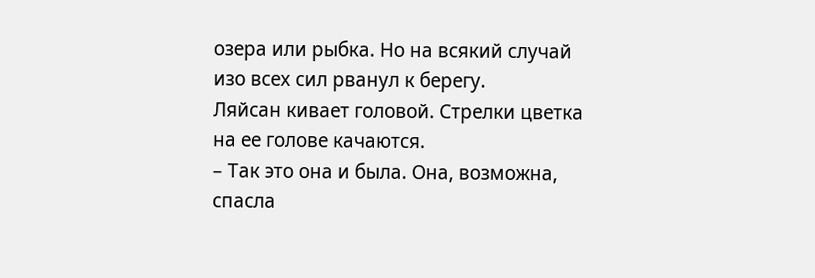озера или рыбка. Но на всякий случай изо всех сил рванул к берегу.
Ляйсан кивает головой. Стрелки цветка на ее голове качаются.
– Так это она и была. Она, возможна, спасла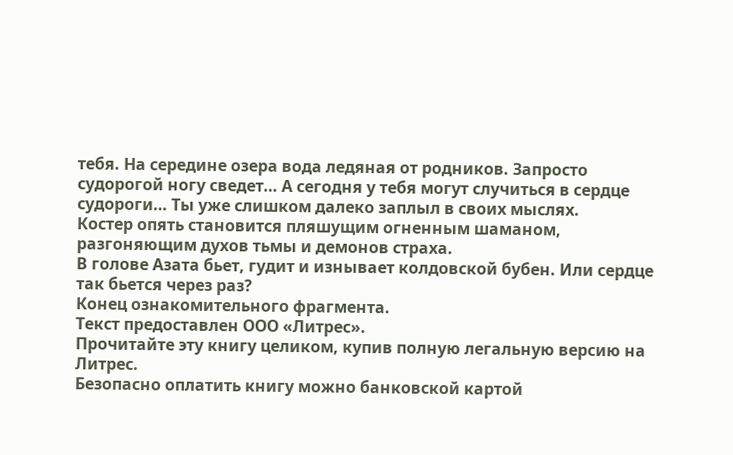тебя. На середине озера вода ледяная от родников. Запросто судорогой ногу сведет… А сегодня у тебя могут случиться в сердце судороги… Ты уже слишком далеко заплыл в своих мыслях.
Костер опять становится пляшущим огненным шаманом, разгоняющим духов тьмы и демонов страха.
В голове Азата бьет, гудит и изнывает колдовской бубен. Или сердце так бьется через раз?
Конец ознакомительного фрагмента.
Текст предоставлен ООО «Литрес».
Прочитайте эту книгу целиком, купив полную легальную версию на Литрес.
Безопасно оплатить книгу можно банковской картой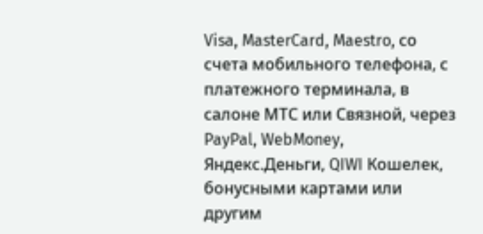Visa, MasterCard, Maestro, со счета мобильного телефона, с платежного терминала, в салоне МТС или Связной, через PayPal, WebMoney, Яндекс.Деньги, QIWI Кошелек, бонусными картами или другим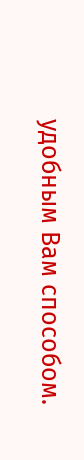удобным Вам способом.